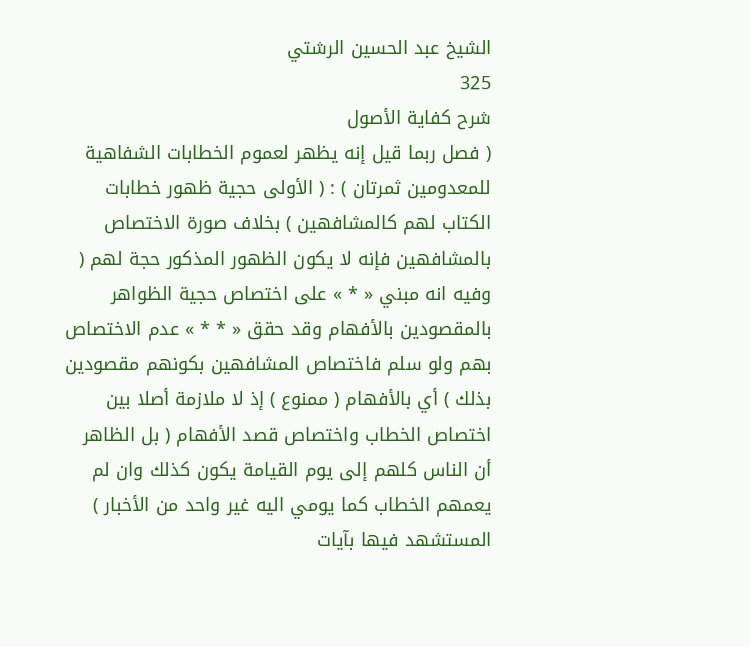الشيخ عبد الحسين الرشتي
325
شرح كفاية الأصول
( فصل ربما قيل إنه يظهر لعموم الخطابات الشفاهية للمعدومين ثمرتان ) : ( الأولى حجية ظهور خطابات الكتاب لهم كالمشافهين ) بخلاف صورة الاختصاص بالمشافهين فإنه لا يكون الظهور المذكور حجة لهم ( وفيه انه مبني « * » على اختصاص حجية الظواهر بالمقصودين بالأفهام وقد حقق « * * » عدم الاختصاص بهم ولو سلم فاختصاص المشافهين بكونهم مقصودين بذلك ) أي بالأفهام ( ممنوع ) إذ لا ملازمة أصلا بين اختصاص الخطاب واختصاص قصد الأفهام ( بل الظاهر أن الناس كلهم إلى يوم القيامة يكون كذلك وان لم يعمهم الخطاب كما يومي اليه غير واحد من الأخبار ) المستشهد فيها بآيات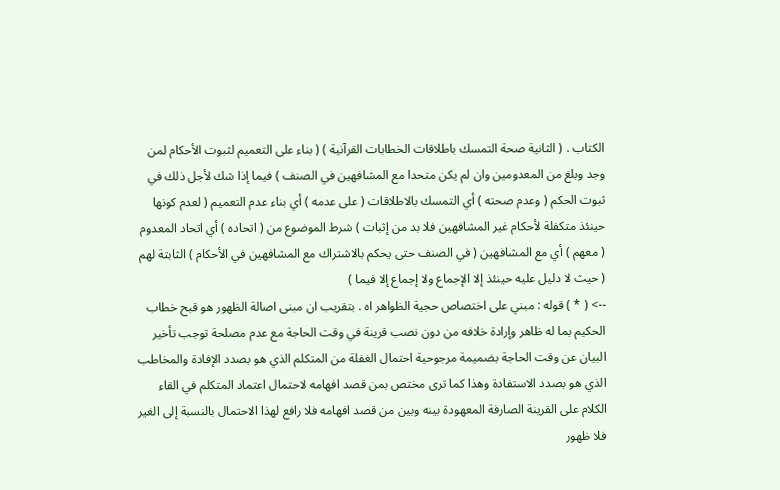الكتاب . ( الثانية صحة التمسك باطلاقات الخطابات القرآنية ) ( بناء على التعميم لثبوت الأحكام لمن وجد وبلغ من المعدومين وان لم يكن متحدا مع المشافهين في الصنف ) فيما إذا شك لأجل ذلك في ثبوت الحكم ( وعدم صحته ) أي التمسك بالاطلاقات ( على عدمه ) أي بناء عدم التعميم ( لعدم كونها حينئذ متكفلة لأحكام غير المشافهين فلا بد من إثبات ) شرط الموضوع من ( اتحاده ) أي اتحاد المعدوم ( معهم ) أي مع المشافهين ( في الصنف حتى يحكم بالاشتراك مع المشافهين في الأحكام ) الثابتة لهم ( حيث لا دليل عليه حينئذ إلا الإجماع ولا إجماع إلا فيما )
--> ( * ) قوله : مبني على اختصاص حجية الظواهر اه . بتقريب ان مبنى اصالة الظهور هو قبح خطاب الحكيم بما له ظاهر وإرادة خلافه من دون نصب قرينة في وقت الحاجة مع عدم مصلحة توجب تأخير البيان عن وقت الحاجة بضميمة مرجوحية احتمال الغفلة من المتكلم الذي هو بصدد الإفادة والمخاطب الذي هو بصدد الاستفادة وهذا كما ترى مختص بمن قصد افهامه لاحتمال اعتماد المتكلم في القاء الكلام على القرينة الصارفة المعهودة بينه وبين من قصد افهامه فلا رافع لهذا الاحتمال بالنسبة إلى الغير فلا ظهور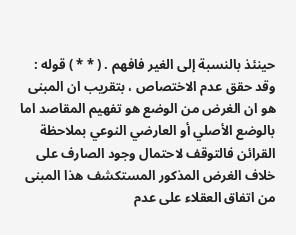حينئذ بالنسبة إلى الغير فافهم . ( * * ) قوله : وقد حقق عدم الاختصاص ، بتقريب ان المبنى هو ان الغرض من الوضع هو تفهيم المقاصد اما بالوضع الأصلي أو العارضي النوعي بملاحظة القرائن فالتوقف لاحتمال وجود الصارف على خلاف الغرض المذكور المستكشف هذا المبنى من اتفاق العقلاء على عدم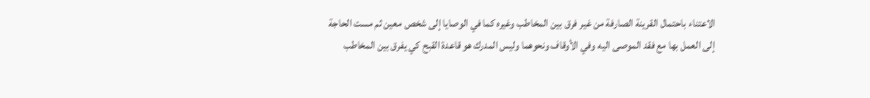الاعتناء باحتمال القرينة الصارفة من غير فرق بين المخاطب وغيره كما في الوصايا إلى شخص معين ثم مست الحاجة إلى العمل بها مع فقد الموصى اليه وفي الأوقاف ونحوهما وليس المدرك هو قاعدة القبح كي يفرق بين المخاطب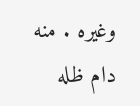وغيره . منه دام ظله